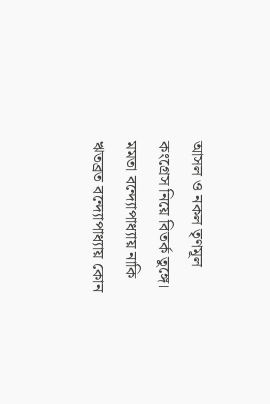আসল ও নকল তৃণমূল কংগ্রেস নিয়ে বিতর্ক তুঙ্গে। মমতা বন্দ্যোপাধ্যায় নাকি ঋতব্রত বন্দ্যোপাধ্যায় কোন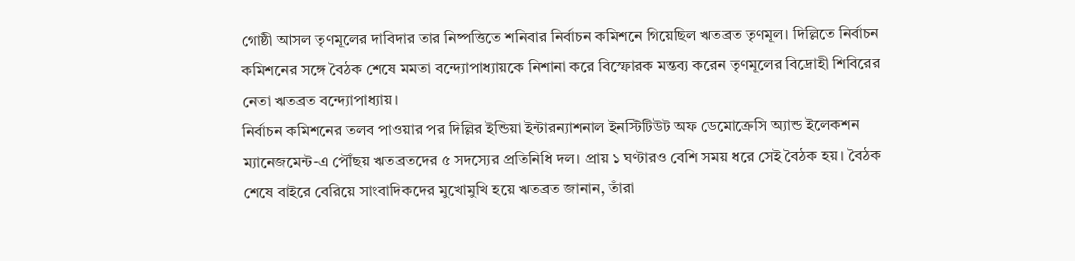গোষ্ঠী আসল তৃণমূলের দাবিদার তার নিষ্পত্তিতে শনিবার নির্বাচন কমিশনে গিয়েছিল ঋতব্রত তৃণমূল। দিল্লিতে নির্বাচন কমিশনের সঙ্গে বৈঠক শেষে মমতা বন্দ্যোপাধ্যায়কে নিশানা করে বিস্ফোরক মন্তব্য করেন তৃণমূলের বিদ্রোহী শিবিরের নেতা ঋতব্রত বন্দ্যোপাধ্যায়।
নির্বাচন কমিশনের তলব পাওয়ার পর দিল্লির ইন্ডিয়া ইন্টারন্যাশনাল ইনস্টিটিউট অফ ডেমোক্রেসি অ্যান্ড ইলেকশন ম্যানেজমেন্ট-এ পৌঁছয় ঋতব্রতদের ৫ সদস্যের প্রতিনিধি দল। প্রায় ১ ঘণ্টারও বেশি সময় ধরে সেই বৈঠক হয়। বৈঠক শেষে বাইরে বেরিয়ে সাংবাদিকদের মুখোমুখি হয়ে ঋতব্রত জানান, তাঁরা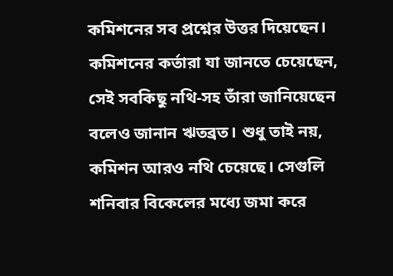কমিশনের সব প্রশ্নের উত্তর দিয়েছেন। কমিশনের কর্তারা যা জানতে চেয়েছেন, সেই সবকিছু নথি-সহ তাঁরা জানিয়েছেন বলেও জানান ঋতব্রত। শুধু তাই নয়, কমিশন আরও নথি চেয়েছে। সেগুলি শনিবার বিকেলের মধ্যে জমা করে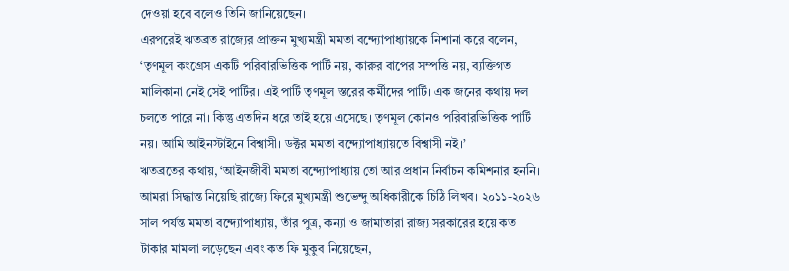দেওয়া হবে বলেও তিনি জানিয়েছেন।
এরপরেই ঋতব্রত রাজ্যের প্রাক্তন মুখ্যমন্ত্রী মমতা বন্দ্যোপাধ্যায়কে নিশানা করে বলেন, ‘তৃণমূল কংগ্রেস একটি পরিবারভিত্তিক পার্টি নয়, কারুর বাপের সম্পত্তি নয়, ব্যক্তিগত মালিকানা নেই সেই পার্টির। এই পার্টি তৃণমূল স্তরের কর্মীদের পার্টি। এক জনের কথায় দল চলতে পারে না। কিন্তু এতদিন ধরে তাই হয়ে এসেছে। তৃণমূল কোনও পরিবারভিত্তিক পার্টি নয়। আমি আইনস্টাইনে বিশ্বাসী। ডক্টর মমতা বন্দ্যোপাধ্যায়তে বিশ্বাসী নই।’
ঋতব্রতের কথায়, ‘আইনজীবী মমতা বন্দ্যোপাধ্যায় তো আর প্রধান নির্বাচন কমিশনার হননি। আমরা সিদ্ধান্ত নিয়েছি রাজ্যে ফিরে মুখ্যমন্ত্রী শুভেন্দু অধিকারীকে চিঠি লিখব। ২০১১-২০২৬ সাল পর্যন্ত মমতা বন্দ্যোপাধ্যায়, তাঁর পুত্র, কন্যা ও জামাতারা রাজ্য সরকারের হয়ে কত টাকার মামলা লড়েছেন এবং কত ফি মুকুব নিয়েছেন,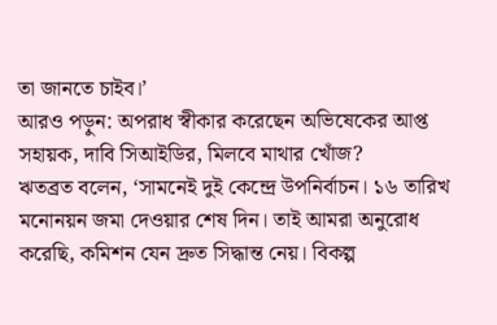তা জানতে চাইব।’
আরও পড়ুন: অপরাধ স্বীকার করেছেন অভিষেকের আপ্ত সহায়ক, দাবি সিআইডির, মিলবে মাথার খোঁজ?
ঋতব্রত বলেন, ‘সামনেই দুই কেন্দ্রে উপনির্বাচন। ১৬ তারিখ মনোনয়ন জমা দেওয়ার শেষ দিন। তাই আমরা অনুরোধ করেছি, কমিশন যেন দ্রুত সিদ্ধান্ত নেয়। বিকল্প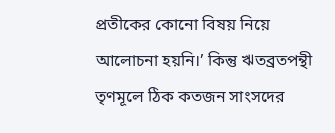প্রতীকের কোনো বিষয় নিয়ে আলোচনা হয়নি।’ কিন্তু ঋতব্রতপন্থী তৃণমূলে ঠিক কতজন সাংসদের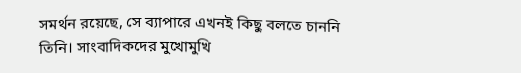সমর্থন রয়েছে, সে ব্যাপারে এখনই কিছু বলতে চাননি তিনি। সাংবাদিকদের মুখোমুখি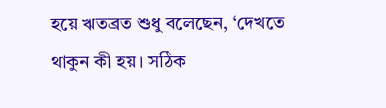হয়ে ঋতব্রত শুধু বলেছেন, ‘দেখতে থাকুন কী হয়। সঠিক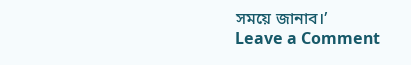সময়ে জানাব।’
Leave a Comment